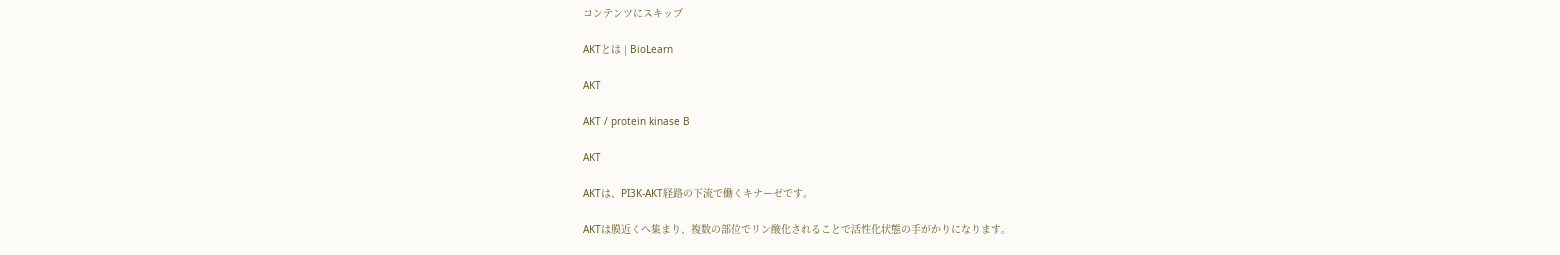コンテンツにスキップ

AKTとは | BioLearn

AKT

AKT / protein kinase B

AKT

AKTは、PI3K-AKT経路の下流で働くキナーゼです。

AKTは膜近くへ集まり、複数の部位でリン酸化されることで活性化状態の手がかりになります。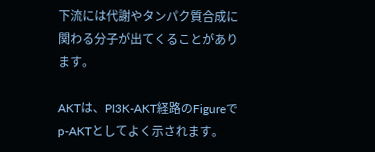下流には代謝やタンパク質合成に関わる分子が出てくることがあります。

AKTは、PI3K-AKT経路のFigureでp-AKTとしてよく示されます。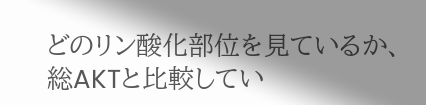どのリン酸化部位を見ているか、総AKTと比較してい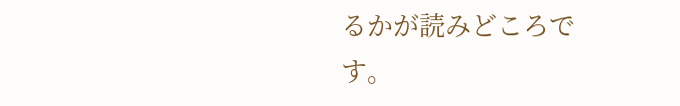るかが読みどころです。